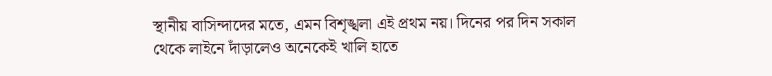স্থানীয় বাসিন্দাদের মতে, এমন বিশৃঙ্খলা এই প্রথম নয়। দিনের পর দিন সকাল থেকে লাইনে দাঁড়ালেও অনেকেই খালি হাতে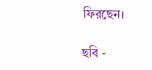ফিরছেন।

ছবি -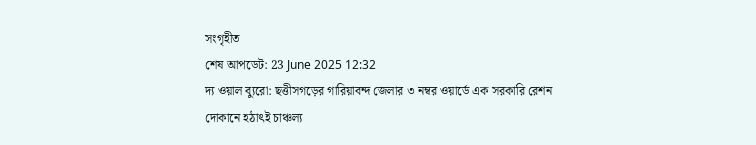সংগৃহীত
শেষ আপডেট: 23 June 2025 12:32
দ্য ওয়াল ব্যুরো: ছত্তীসগড়ের গারিয়াবন্দ জেলার ৩ নম্বর ওয়ার্ডে এক সরকারি রেশন দোকানে হঠাৎই চাঞ্চল্য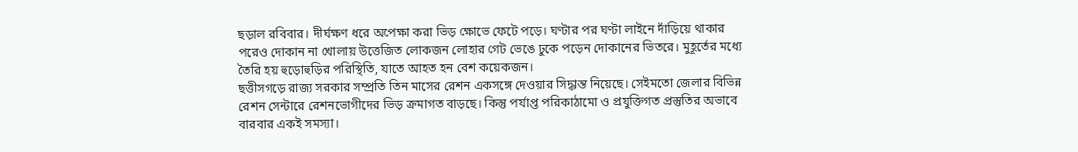ছড়াল রবিবার। দীর্ঘক্ষণ ধরে অপেক্ষা করা ভিড় ক্ষোভে ফেটে পড়ে। ঘণ্টার পর ঘণ্টা লাইনে দাঁড়িয়ে থাকার পরেও দোকান না খোলায় উত্তেজিত লোকজন লোহার গেট ভেঙে ঢুকে পড়েন দোকানের ভিতরে। মুহূর্তের মধ্যে তৈরি হয় হুড়োহুড়ির পরিস্থিতি, যাতে আহত হন বেশ কয়েকজন।
ছত্তীসগড়ে রাজ্য সরকার সম্প্রতি তিন মাসের রেশন একসঙ্গে দেওয়ার সিদ্ধান্ত নিয়েছে। সেইমতো জেলার বিভিন্ন রেশন সেন্টারে রেশনভোগীদের ভিড় ক্রমাগত বাড়ছে। কিন্তু পর্যাপ্ত পরিকাঠামো ও প্রযুক্তিগত প্রস্তুতির অভাবে বারবার একই সমস্যা।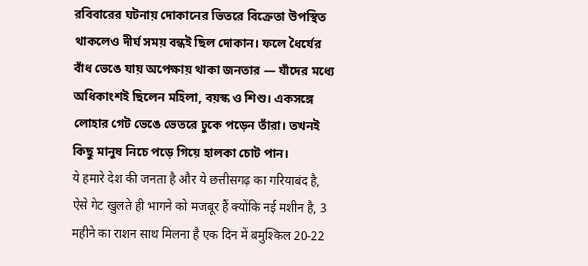রবিবারের ঘটনায় দোকানের ভিতরে বিক্রেতা উপস্থিত থাকলেও দীর্ঘ সময় বন্ধই ছিল দোকান। ফলে ধৈর্যের বাঁধ ভেঙে যায় অপেক্ষায় থাকা জনতার — যাঁদের মধ্যে অধিকাংশই ছিলেন মহিলা, বয়স্ক ও শিশু। একসঙ্গে লোহার গেট ভেঙে ভেতরে ঢুকে পড়েন তাঁরা। তখনই কিছু মানুষ নিচে পড়ে গিয়ে হালকা চোট পান।
ये हमारे देश की जनता है और ये छत्तीसगढ़ का गरियाबंद है, ऐसे गेट खुलते ही भागने को मजबूर हैं क्योंकि नई मशीन है, 3 महीने का राशन साथ मिलना है एक दिन में बमुश्किल 20-22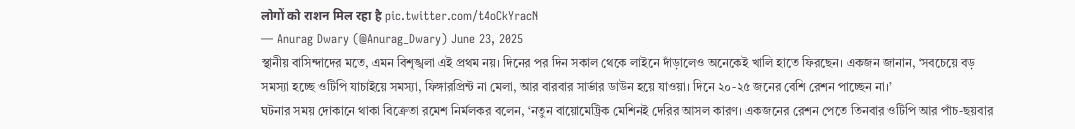लोगों को राशन मिल रहा है pic.twitter.com/t4oCkYracN
— Anurag Dwary (@Anurag_Dwary) June 23, 2025
স্থানীয় বাসিন্দাদের মতে, এমন বিশৃঙ্খলা এই প্রথম নয়। দিনের পর দিন সকাল থেকে লাইনে দাঁড়ালেও অনেকেই খালি হাতে ফিরছেন। একজন জানান, ‘সবচেয়ে বড় সমস্যা হচ্ছে ওটিপি যাচাইয়ে সমস্যা, ফিঙ্গারপ্রিন্ট না মেলা, আর বারবার সার্ভার ডাউন হয়ে যাওয়া। দিনে ২০-২৫ জনের বেশি রেশন পাচ্ছেন না।’
ঘটনার সময় দোকানে থাকা বিক্রেতা রমেশ নির্মলকর বলেন, ‘নতুন বায়োমেট্রিক মেশিনই দেরির আসল কারণ। একজনের রেশন পেতে তিনবার ওটিপি আর পাঁচ-ছয়বার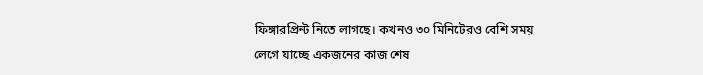ফিঙ্গারপ্রিন্ট নিতে লাগছে। কখনও ৩০ মিনিটেরও বেশি সময় লেগে যাচ্ছে একজনের কাজ শেষ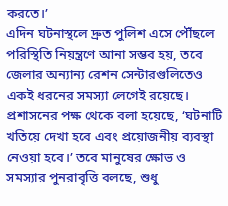করতে।’
এদিন ঘটনাস্থলে দ্রুত পুলিশ এসে পৌঁছলে পরিস্থিতি নিয়ন্ত্রণে আনা সম্ভব হয়, তবে জেলার অন্যান্য রেশন সেন্টারগুলিতেও একই ধরনের সমস্যা লেগেই রয়েছে।
প্রশাসনের পক্ষ থেকে বলা হয়েছে, ‘ঘটনাটি খতিয়ে দেখা হবে এবং প্রয়োজনীয় ব্যবস্থা নেওয়া হবে।’ তবে মানুষের ক্ষোভ ও সমস্যার পুনরাবৃত্তি বলছে, শুধু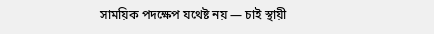সাময়িক পদক্ষেপ যথেষ্ট নয় — চাই স্থায়ী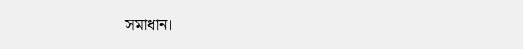সমাধান।